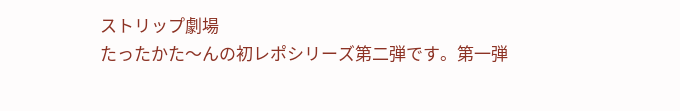ストリップ劇場
たったかた〜んの初レポシリーズ第二弾です。第一弾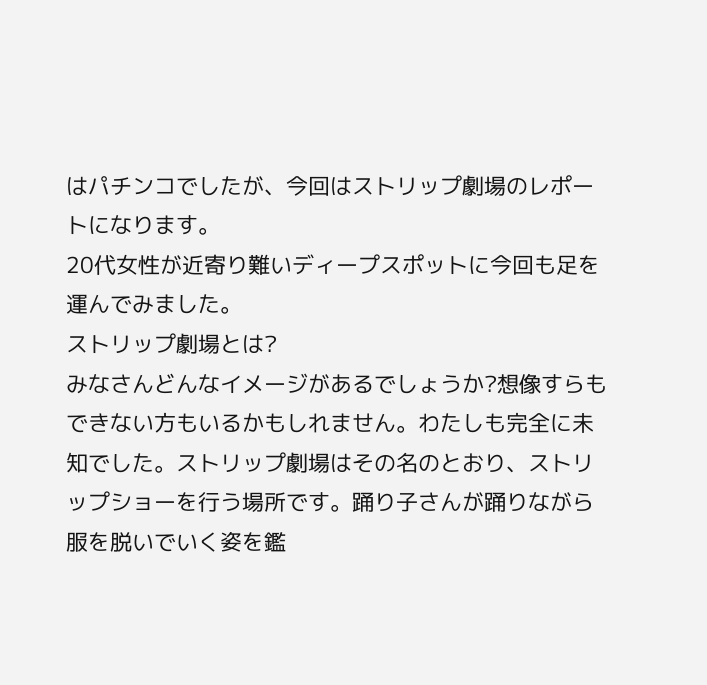はパチンコでしたが、今回はストリップ劇場のレポートになります。
20代女性が近寄り難いディープスポットに今回も足を運んでみました。
ストリップ劇場とは?
みなさんどんなイメージがあるでしょうか?想像すらもできない方もいるかもしれません。わたしも完全に未知でした。ストリップ劇場はその名のとおり、ストリップショーを行う場所です。踊り子さんが踊りながら服を脱いでいく姿を鑑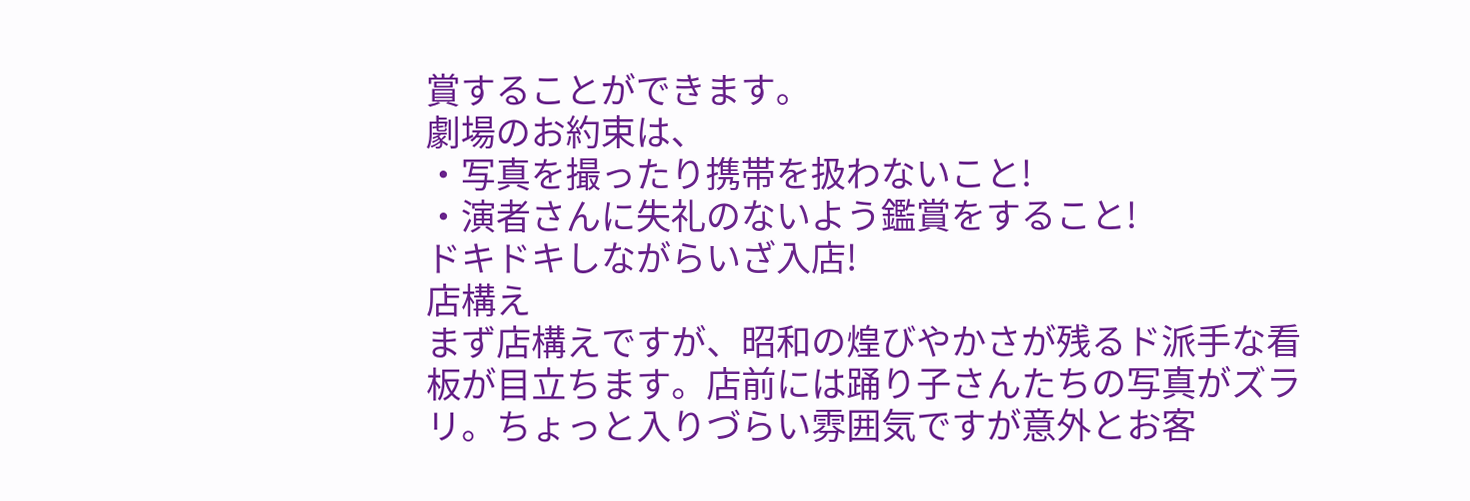賞することができます。
劇場のお約束は、
・写真を撮ったり携帯を扱わないこと!
・演者さんに失礼のないよう鑑賞をすること!
ドキドキしながらいざ入店!
店構え
まず店構えですが、昭和の煌びやかさが残るド派手な看板が目立ちます。店前には踊り子さんたちの写真がズラリ。ちょっと入りづらい雰囲気ですが意外とお客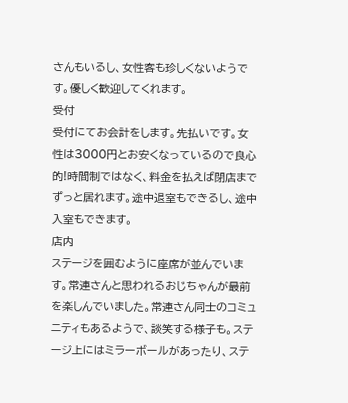さんもいるし、女性客も珍しくないようです。優しく歓迎してくれます。
受付
受付にてお会計をします。先払いです。女性は3000円とお安くなっているので良心的!時間制ではなく、料金を払えば閉店までずっと居れます。途中退室もできるし、途中入室もできます。
店内
ステージを囲むように座席が並んでいます。常連さんと思われるおじちゃんが最前を楽しんでいました。常連さん同士のコミュニティもあるようで、談笑する様子も。ステージ上にはミラーボールがあったり、ステ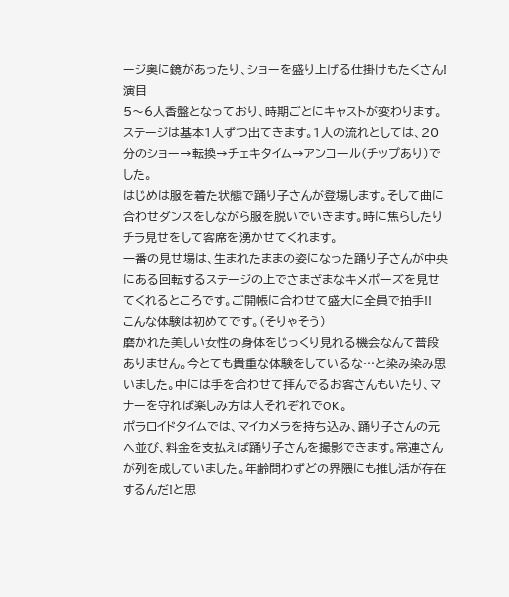ージ奥に鏡があったり、ショーを盛り上げる仕掛けもたくさん!
演目
5〜6人香盤となっており、時期ごとにキャストが変わります。ステージは基本1人ずつ出てきます。1人の流れとしては、20分のショー→転換→チェキタイム→アンコール(チップあり)でした。
はじめは服を着た状態で踊り子さんが登場します。そして曲に合わせダンスをしながら服を脱いでいきます。時に焦らしたりチラ見せをして客席を湧かせてくれます。
一番の見せ場は、生まれたままの姿になった踊り子さんが中央にある回転するステージの上でさまざまなキメポーズを見せてくれるところです。ご開帳に合わせて盛大に全員で拍手!!
こんな体験は初めてです。(そりゃそう)
磨かれた美しい女性の身体をじっくり見れる機会なんて普段ありません。今とても貴重な体験をしているな…と染み染み思いました。中には手を合わせて拝んでるお客さんもいたり、マナーを守れば楽しみ方は人それぞれでOK。
ポラロイドタイムでは、マイカメラを持ち込み、踊り子さんの元へ並び、料金を支払えば踊り子さんを撮影できます。常連さんが列を成していました。年齢問わずどの界隈にも推し活が存在するんだ!と思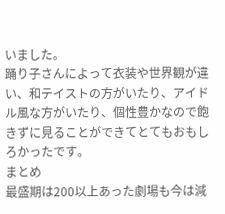いました。
踊り子さんによって衣装や世界観が違い、和テイストの方がいたり、アイドル風な方がいたり、個性豊かなので飽きずに見ることができてとてもおもしろかったです。
まとめ
最盛期は200以上あった劇場も今は減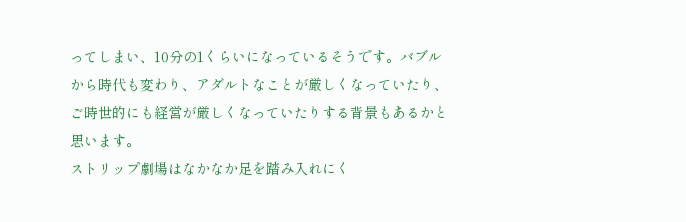ってしまい、10分の1くらいになっているそうです。バブルから時代も変わり、アダルトなことが厳しくなっていたり、ご時世的にも経営が厳しくなっていたりする背景もあるかと思います。
ストリップ劇場はなかなか足を踏み入れにく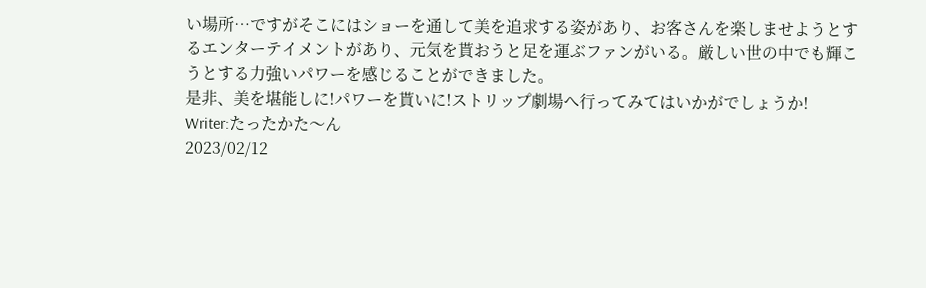い場所…ですがそこにはショーを通して美を追求する姿があり、お客さんを楽しませようとするエンターテイメントがあり、元気を貰おうと足を運ぶファンがいる。厳しい世の中でも輝こうとする力強いパワーを感じることができました。
是非、美を堪能しに!パワーを貰いに!ストリップ劇場へ行ってみてはいかがでしょうか!
Writer:たったかた〜ん
2023/02/12